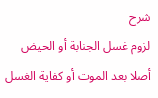شرح
لزوم غسل الجنابة أو الحيض أصلا بعد الموت أو كفاية الغسل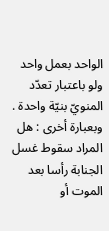الواحد بعمل واحد ولو باعتبار تعدّد المنويّ بنيّة واحدة .
وبعبارة أخرى : هل المراد سقوط غسل الجنابة رأسا بعد الموت أو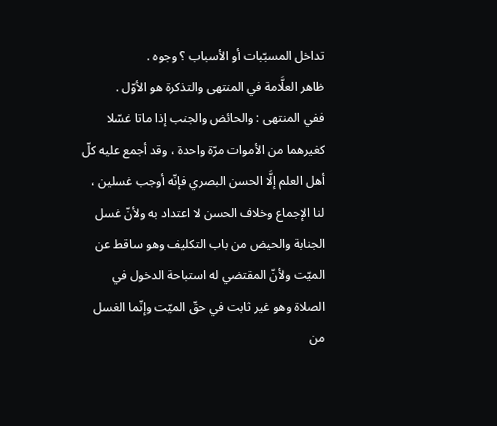تداخل المسبّبات أو الأسباب ؟ وجوه .
ظاهر العلَّامة في المنتهى والتذكرة هو الأوّل .
ففي المنتهى : والحائض والجنب إذا ماتا غسّلا كغيرهما من الأموات مرّة واحدة ، وقد أجمع عليه كلّ أهل العلم إلَّا الحسن البصري فإنّه أوجب غسلين ، لنا الإجماع وخلاف الحسن لا اعتداد به ولأنّ غسل الجنابة والحيض من باب التكليف وهو ساقط عن الميّت ولأنّ المقتضي له استباحة الدخول في الصلاة وهو غير ثابت في حقّ الميّت وإنّما الغسل من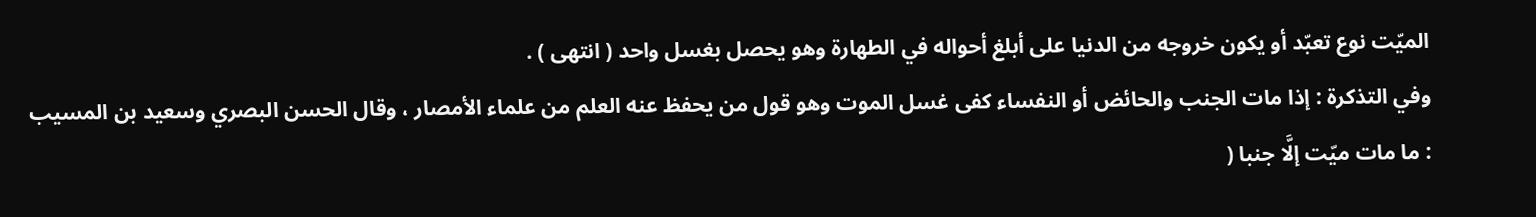الميّت نوع تعبّد أو يكون خروجه من الدنيا على أبلغ أحواله في الطهارة وهو يحصل بغسل واحد ( انتهى ) .
وفي التذكرة : إذا مات الجنب والحائض أو النفساء كفى غسل الموت وهو قول من يحفظ عنه العلم من علماء الأمصار ، وقال الحسن البصري وسعيد بن المسيب : ما مات ميّت إلَّا جنبا (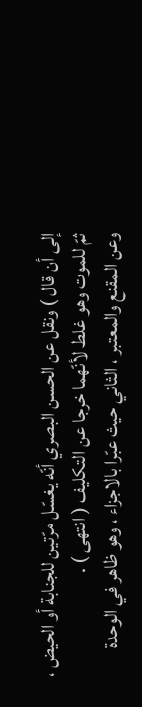إلى أن قال ) ونقل عن الحسن البصري أنّه يغسّل مرّتين للجنابة أو الحيض ، ثمّ للموت وهو غلط لأنّهما خرجا عن التكليف ( انتهى ) .
وعن المقنع والمعتبر ، الثاني حيث عبّرا بالاجزاء ، وهو ظاهر في الوحدة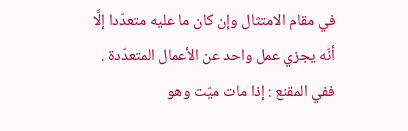في مقام الامتثال وإن كان ما عليه متعدّدا إلَّا أنّه يجزي عمل واحد عن الأعمال المتعدّدة .
ففي المقنع : إذا مات ميّت وهو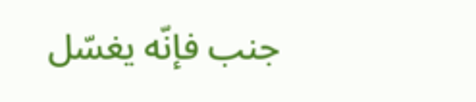جنب فإنّه يغسّل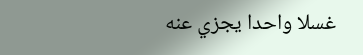غسلا واحدا يجزي عنه